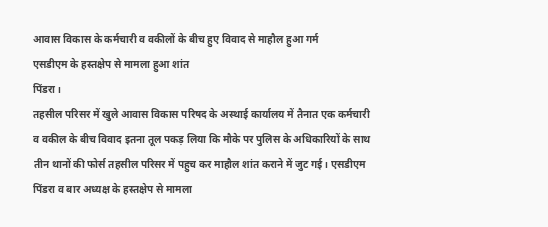आवास विकास के कर्मचारी व वकीलों के बीच हुए विवाद से माहौल हुआ गर्म
एसडीएम के हस्तक्षेप से मामला हुआ शांत
पिंडरा।
तहसील परिसर में खुले आवास विकास परिषद के अस्थाई कार्यालय में तैनात एक कर्मचारी व वकील के बीच विवाद इतना तूल पकड़ लिया कि मौके पर पुलिस के अधिकारियों के साथ तीन थानों की फोर्स तहसील परिसर में पहुच कर माहौल शांत कराने में जुट गई। एसडीएम पिंडरा व बार अध्यक्ष के हस्तक्षेप से मामला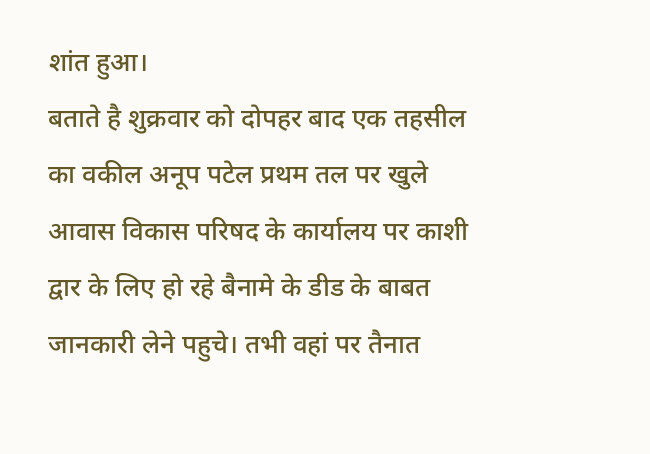शांत हुआ।
बताते है शुक्रवार को दोपहर बाद एक तहसील का वकील अनूप पटेल प्रथम तल पर खुले आवास विकास परिषद के कार्यालय पर काशी द्वार के लिए हो रहे बैनामे के डीड के बाबत जानकारी लेने पहुचे। तभी वहां पर तैनात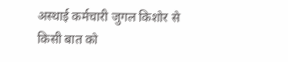अस्थाई कर्मचारी जुगल किशोर से किसी बात को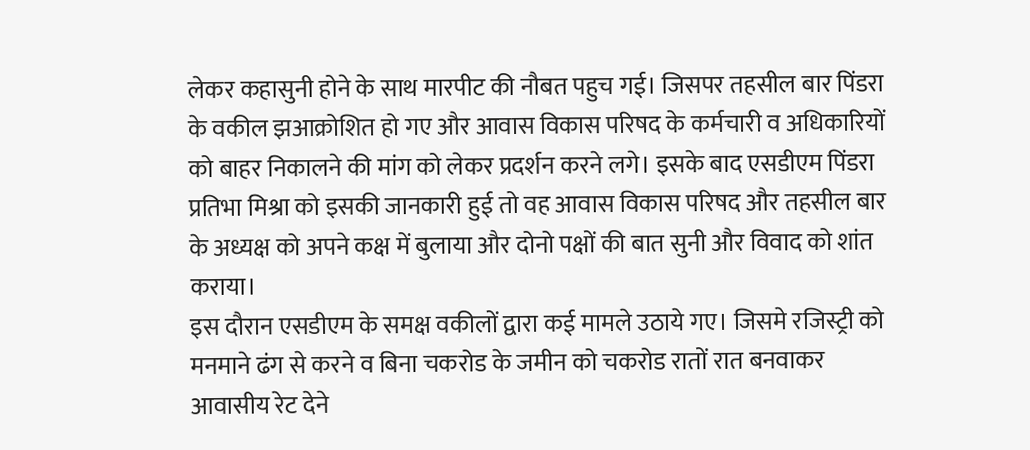लेकर कहासुनी होने के साथ मारपीट की नौबत पहुच गई। जिसपर तहसील बार पिंडरा के वकील झआक्रोशित हो गए और आवास विकास परिषद के कर्मचारी व अधिकारियों को बाहर निकालने की मांग को लेकर प्रदर्शन करने लगे। इसके बाद एसडीएम पिंडरा प्रतिभा मिश्रा को इसकी जानकारी हुई तो वह आवास विकास परिषद और तहसील बार के अध्यक्ष को अपने कक्ष में बुलाया और दोनो पक्षों की बात सुनी और विवाद को शांत कराया।
इस दौरान एसडीएम के समक्ष वकीलों द्वारा कई मामले उठाये गए। जिसमे रजिस्ट्री को मनमाने ढंग से करने व बिना चकरोड के जमीन को चकरोड रातों रात बनवाकर आवासीय रेट देने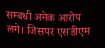सम्बधी अनेक आरोप लगे। जिसपर एसडीएम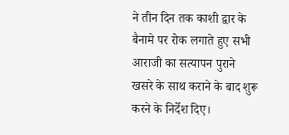ने तीन दिन तक काशी द्वार के बैनामे पर रोक लगाते हुए सभी आराजी का सत्यापन पुराने खसरे के साथ कराने के बाद शुरू करने के निर्देश दिए।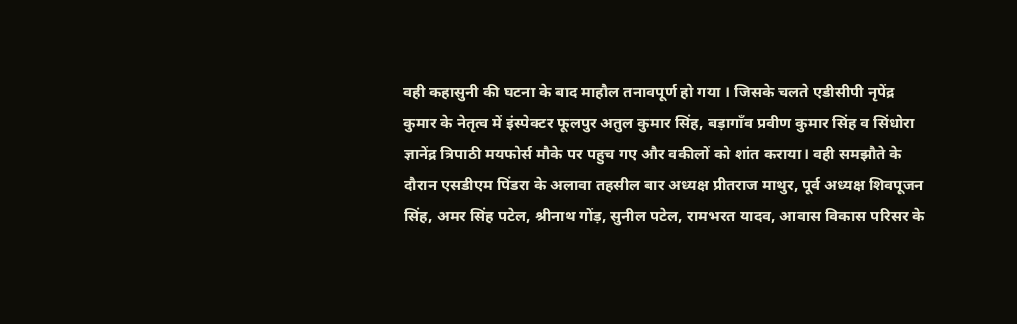वही कहासुनी की घटना के बाद माहौल तनावपूर्ण हो गया । जिसके चलते एडीसीपी नृपेंद्र कुमार के नेतृत्व में इंस्पेक्टर फूलपुर अतुल कुमार सिंह, बड़ागाँव प्रवीण कुमार सिंह व सिंधोरा ज्ञानेंद्र त्रिपाठी मयफोर्स मौके पर पहुच गए और वकीलों को शांत कराया। वही समझौते के दौरान एसडीएम पिंडरा के अलावा तहसील बार अध्यक्ष प्रीतराज माथुर, पूर्व अध्यक्ष शिवपूजन सिंह, अमर सिंह पटेल, श्रीनाथ गोंड़, सुनील पटेल, रामभरत यादव, आवास विकास परिसर के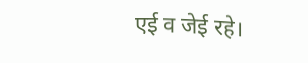एई व जेई रहे।